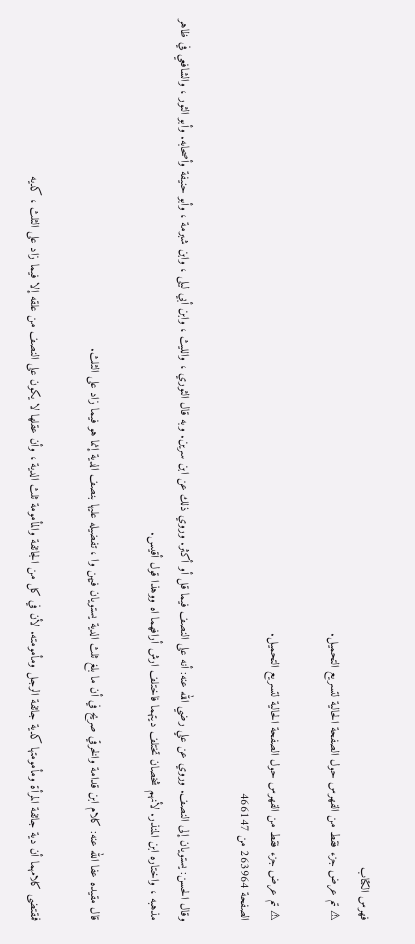فهرس الكتاب
⚠ تم عرض جزء فقط من الفهرس حول الصفحة الحالية لتسريع التحميل.

⚠ تم عرض جزء فقط من الفهرس حول الصفحة الحالية لتسريع التحميل.
الصفحة 263964 من 466147

وقال الحسن: يستويان إلى النصف. وروي عن علي رضي الله عنه: أنه على النصف فيما قل أو أكثر. وروي ذلك عن ابن سرين. وبه قال الثوري ، والليث ، وابن أبي ليلى ، وابن شبرمة ، وأبو حنيفة وأصحابه. وأبو الثور ، والشافعي في ظاهر مذهبه ، واختاره ابن المنذر. لأنهم شخصان تختلف ديتهما فاختلف ارش أرافهما اه ووهذا قول أقيس.

قال مقيده عفا الله عنه: كلام ابن قدامة والخرقي صريح في أن ما بلغ ثلث الدية يستويان فيهن وا ، تفضيله عليها بنصف الدية إنما هو فيما زاد على الثلث.

فمقتضى كلامهما أن دية جائفة المرأة ومأمومتها كدية جائفة الرجل ومأمومته. لأن في كل من الجائفة والمأمومة ثلث الدية ، وأن عقلها لا يكون على النصف من علقه إلا فيما زاد على الثلث ، كديه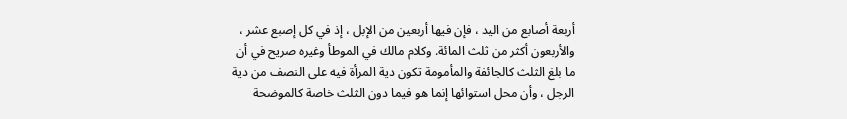أربعة أصابع من اليد ، فإن فيها أربعين من الإبل ، إذ في كل إصبع عشر ، والأربعون أكثر من ثلث المائة. وكلام مالك في الموطأ وغيره صريح في أن ما بلغ الثلث كالجائفة والمأمومة تكون دية المرأة فيه على النصف من دية الرجل ، وأن محل استوائها إنما هو فيما دون الثلث خاصة كالموضحة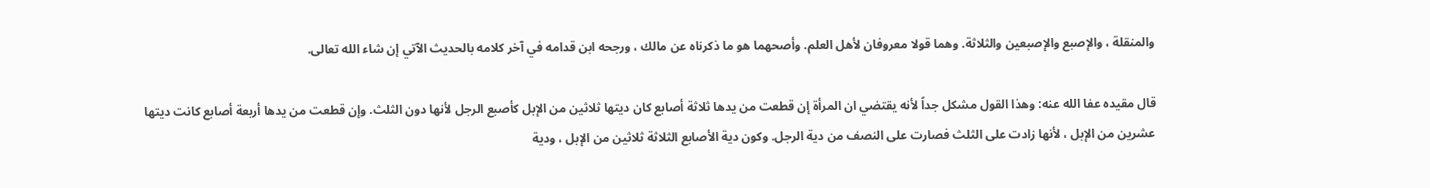والمنقلة ، والإصبع والإصبعين والثلاثة. وهما قولا معروفان لأهل العلم. وأصحهما هو ما ذكرناه عن مالك ، ورجحه ابن قدامه في آخر كلامه بالحديث الآتي إن شاء الله تعالى.

قال مقيده عفا الله عنه: وهذا القول مشكل جداً لأنه يقتضي ان المرأة إن قطعت من يدها ثلاثة أصابع كان ديتها ثلاثين من الإبل كأصبع الرجل لأنها دون الثلث. وإن قطعت من يدها أربعة أصابع كانت ديتها عشرين من الإبل ، لأنها زادت على الثلث فصارت على النصف من دية الرجل. وكون دية الأصابع الثلاثة ثلاثين من الإبل ، ودية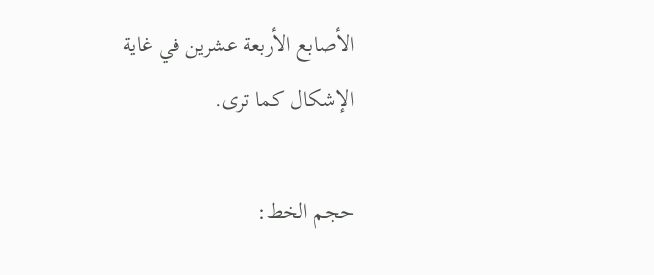الأصابع الأربعة عشرين في غاية الإشكال كما ترى.

حجم الخط: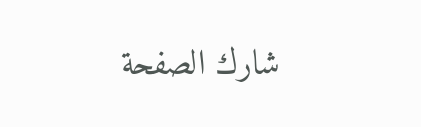شارك الصفحة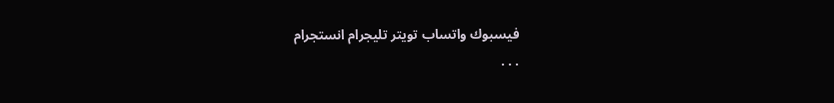فيسبوك واتساب تويتر تليجرام انستجرام
. . .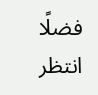فضلًا انتظر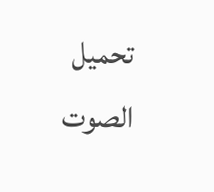تحميل الصوت